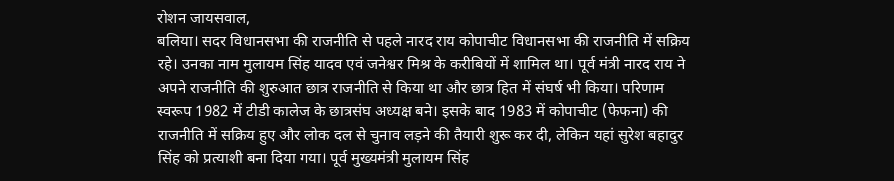रोशन जायसवाल,
बलिया। सदर विधानसभा की राजनीति से पहले नारद राय कोपाचीट विधानसभा की राजनीति में सक्रिय रहे। उनका नाम मुलायम सिंह यादव एवं जनेश्वर मिश्र के करीबियों में शामिल था। पूर्व मंत्री नारद राय ने अपने राजनीति की शुरुआत छात्र राजनीति से किया था और छात्र हित में संघर्ष भी किया। परिणाम स्वरूप 1982 में टीडी कालेज के छात्रसंघ अध्यक्ष बने। इसके बाद 1983 में कोपाचीट (फेफना) की राजनीति में सक्रिय हुए और लोक दल से चुनाव लड़ने की तैयारी शुरू कर दी, लेकिन यहां सुरेश बहादुर सिंह को प्रत्याशी बना दिया गया। पूर्व मुख्यमंत्री मुलायम सिंह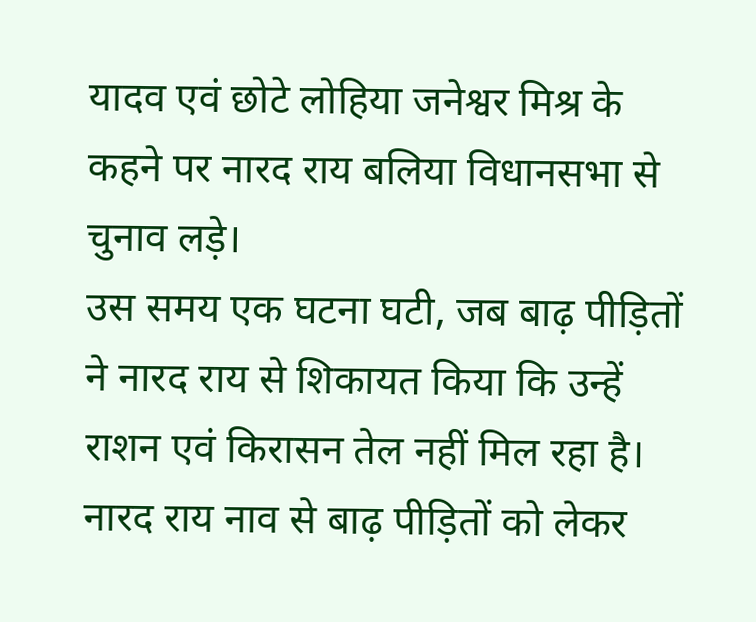यादव एवं छोटे लोहिया जनेश्वर मिश्र के कहने पर नारद राय बलिया विधानसभा से चुनाव लड़े।
उस समय एक घटना घटी, जब बाढ़ पीड़ितों ने नारद राय से शिकायत किया कि उन्हें राशन एवं किरासन तेल नहीं मिल रहा है। नारद राय नाव से बाढ़ पीड़ितों को लेकर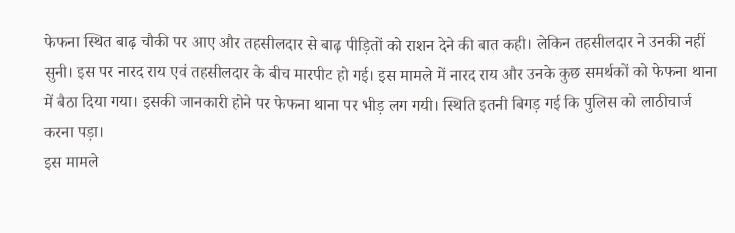फेफना स्थित बाढ़ चौकी पर आए और तहसीलदार से बाढ़ पीड़ितों को राशन देने की बात कही। लेकिन तहसीलदार ने उनकी नहीं सुनी। इस पर नारद राय एवं तहसीलदार के बीच मारपीट हो गई। इस मामले में नारद राय और उनके कुछ समर्थकों को फेफना थाना में बैठा दिया गया। इसकी जानकारी होने पर फेफना थाना पर भीड़ लग गयी। स्थिति इतनी बिगड़ गई कि पुलिस को लाठीचार्ज करना पड़ा।
इस मामले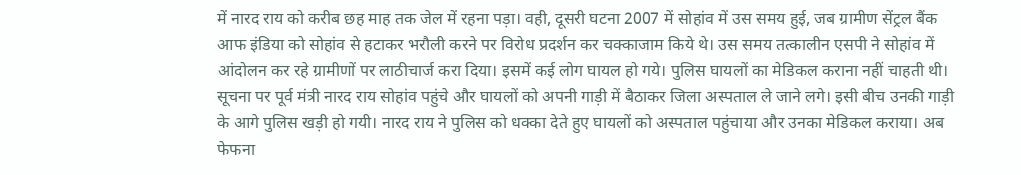में नारद राय को करीब छह माह तक जेल में रहना पड़ा। वही, दूसरी घटना 2007 में सोहांव में उस समय हुई, जब ग्रामीण सेंट्रल बैंक आफ इंडिया को सोहांव से हटाकर भरौली करने पर विरोध प्रदर्शन कर चक्काजाम किये थे। उस समय तत्कालीन एसपी ने सोहांव में आंदोलन कर रहे ग्रामीणों पर लाठीचार्ज करा दिया। इसमें कई लोग घायल हो गये। पुलिस घायलों का मेडिकल कराना नहीं चाहती थी।
सूचना पर पूर्व मंत्री नारद राय सोहांव पहुंचे और घायलों को अपनी गाड़ी में बैठाकर जिला अस्पताल ले जाने लगे। इसी बीच उनकी गाड़ी के आगे पुलिस खड़ी हो गयी। नारद राय ने पुलिस को धक्का देते हुए घायलों को अस्पताल पहुंचाया और उनका मेडिकल कराया। अब फेफना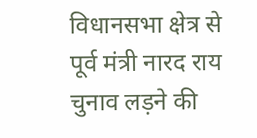विधानसभा क्षेत्र से पूर्व मंत्री नारद राय चुनाव लड़ने की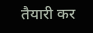तैयारी कर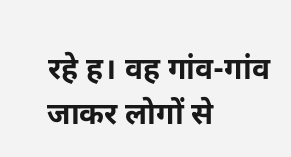रहे ह। वह गांव-गांव जाकर लोगों से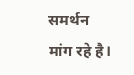समर्थन मांग रहे है।